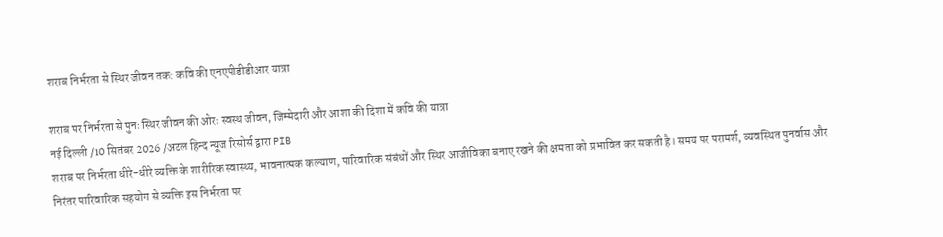शराब निर्भरता से स्थिर जीवन तक: कवि की एनएपीडीडीआर यात्रा

शराब पर निर्भरता से पुनः स्थिर जीवन की ओरः स्वस्थ जीवन, जिम्मेदारी और आशा की दिशा में कवि की यात्रा
नई दिल्ली /10 सितंबर 2026 /अटल हिन्द न्यूज रिसोर्स द्वारा PIB
शराब पर निर्भरता धीरे-धीरे व्यक्ति के शारीरिक स्वास्थ्य, भावनात्मक कल्याण, पारिवारिक संबंधों और स्थिर आजीविका बनाए रखने की क्षमता को प्रभावित कर सकती है। समय पर परामर्श, व्यवस्थित पुनर्वास और निरंतर पारिवारिक सहयोग से व्यक्ति इस निर्भरता पर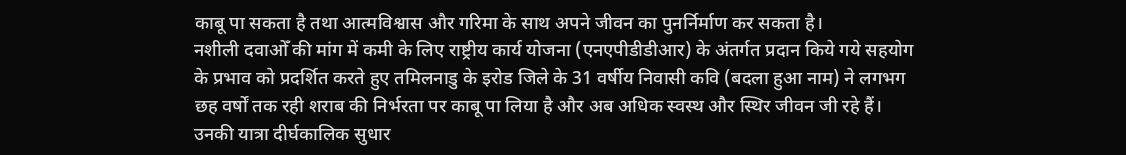काबू पा सकता है तथा आत्मविश्वास और गरिमा के साथ अपने जीवन का पुनर्निर्माण कर सकता है।
नशीली दवाओँ की मांग में कमी के लिए राष्ट्रीय कार्य योजना (एनएपीडीडीआर) के अंतर्गत प्रदान किये गये सहयोग के प्रभाव को प्रदर्शित करते हुए तमिलनाडु के इरोड जिले के 31 वर्षीय निवासी कवि (बदला हुआ नाम) ने लगभग छह वर्षों तक रही शराब की निर्भरता पर काबू पा लिया है और अब अधिक स्वस्थ और स्थिर जीवन जी रहे हैं। उनकी यात्रा दीर्घकालिक सुधार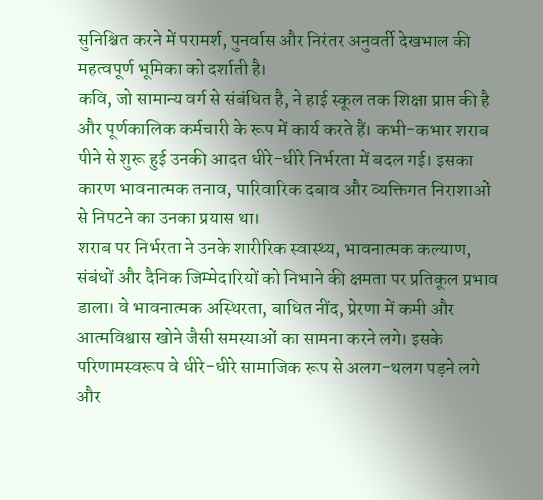सुनिश्चित करने में परामर्श, पुनर्वास और निरंतर अनुवर्ती देखभाल की महत्वपूर्ण भूमिका को दर्शाती है।
कवि, जो सामान्य वर्ग से संबंधित है, ने हाई स्कूल तक शिक्षा प्राप्त की है और पूर्णकालिक कर्मचारी के रूप में कार्य करते हैं। कभी-कभार शराब पीने से शुरू हुई उनकी आदत धीरे-धीरे निर्भरता में बदल गई। इसका कारण भावनात्मक तनाव, पारिवारिक दबाव और व्यक्तिगत निराशाओं से निपटने का उनका प्रयास था।
शराब पर निर्भरता ने उनके शारीरिक स्वास्थ्य, भावनात्मक कल्याण, संबंधों और दैनिक जिम्मेदारियों को निभाने की क्षमता पर प्रतिकूल प्रभाव डाला। वे भावनात्मक अस्थिरता, बाधित नींद, प्रेरणा में कमी और आत्मविश्वास खोने जैसी समस्याओं का सामना करने लगे। इसके परिणामस्वरूप वे धीरे-धीरे सामाजिक रूप से अलग-थलग पड़ने लगे और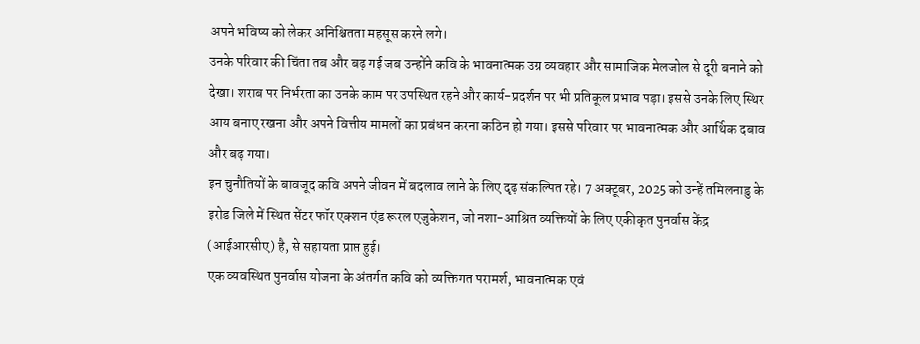अपने भविष्य को लेकर अनिश्चितता महसूस करने लगे।
उनके परिवार की चिंता तब और बढ़ गई जब उन्होंने कवि के भावनात्मक उग्र व्यवहार और सामाजिक मेलजोल से दूरी बनाने को देखा। शराब पर निर्भरता का उनके काम पर उपस्थित रहने और कार्य-प्रदर्शन पर भी प्रतिकूल प्रभाव पड़ा। इससे उनके लिए स्थिर आय बनाए रखना और अपने वित्तीय मामलों का प्रबंधन करना कठिन हो गया। इससे परिवार पर भावनात्मक और आर्थिक दबाव और बढ़ गया।
इन चुनौतियों के बावजूद कवि अपने जीवन में बदलाव लाने के लिए दृढ़ संकल्पित रहे। 7 अक्टूबर, 2025 को उन्हें तमिलनाडु के इरोड जिले में स्थित सेंटर फॉर एक्शन एंड रूरल एजुकेशन, जो नशा-आश्रित व्यक्तियों के लिए एकीकृत पुनर्वास केंद्र (आईआरसीए) है, से सहायता प्राप्त हुई।
एक व्यवस्थित पुनर्वास योजना के अंतर्गत कवि को व्यक्तिगत परामर्श, भावनात्मक एवं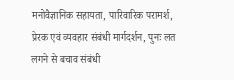मनोवैज्ञानिक सहायता, पारिवारिक परामर्श, प्रेरक एवं व्यवहार संबंधी मार्गदर्शन, पुनः लत लगने से बचाव संबंधी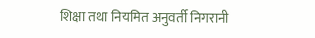शिक्षा तथा नियमित अनुवर्ती निगरानी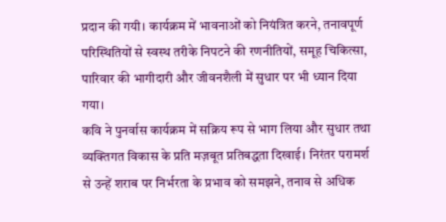प्रदान की गयी। कार्यक्रम में भावनाओं को नियंत्रित करने, तनावपूर्ण परिस्थितियों से स्वस्थ तरीके निपटने की रणनीतियों, समूह चिकित्सा, पारिवार की भागीदारी और जीवनशैली में सुधार पर भी ध्यान दिया गया।
कवि ने पुनर्वास कार्यक्रम में सक्रिय रूप से भाग लिया और सुधार तथा व्यक्तिगत विकास के प्रति मज़बूत प्रतिबद्धता दिखाई। निरंतर परामर्श से उन्हें शराब पर निर्भरता के प्रभाव को समझने, तनाव से अधिक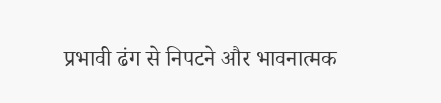प्रभावी ढंग से निपटने और भावनात्मक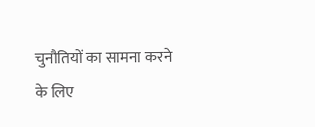चुनौतियों का सामना करने के लिए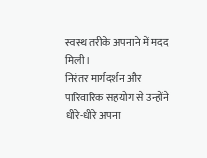स्वस्थ तरीके अपनाने में मदद मिली।
निरंतर मार्गदर्शन और पारिवारिक सहयोग से उन्होंने धीरे-धीरे अपना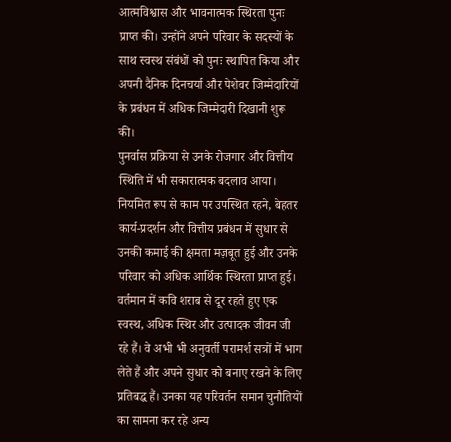आत्मविश्वास और भावनात्मक स्थिरता पुनः प्राप्त की। उन्होंने अपने परिवार के सदस्यों के साथ स्वस्थ संबंधों को पुनः स्थापित किया और अपनी दैनिक दिनचर्या और पेशेवर जिम्मेदारियों के प्रबंधन में अधिक जिम्मेदारी दिखानी शुरू की।
पुनर्वास प्रक्रिया से उनके रोजगार और वित्तीय स्थिति में भी सकारात्मक बदलाव आया। नियमित रूप से काम पर उपस्थित रहने, बेहतर कार्य-प्रदर्शन और वित्तीय प्रबंधन में सुधार से उनकी कमाई की क्षमता मज़बूत हुई और उनके परिवार को अधिक आर्थिक स्थिरता प्राप्त हुई।
वर्तमान में कवि शराब से दूर रहते हुए एक स्वस्थ, अधिक स्थिर और उत्पादक जीवन जी रहे हैं। वे अभी भी अनुवर्ती परामर्श सत्रों में भाग लेते हैं और अपने सुधार को बनाए रखने के लिए प्रतिबद्ध हैं। उनका यह परिवर्तन समान चुनौतियों का सामना कर रहे अन्य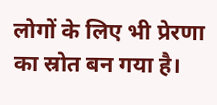लोगों के लिए भी प्रेरणा का स्रोत बन गया है।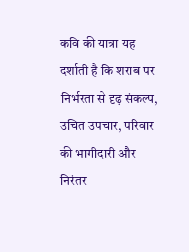कवि की यात्रा यह दर्शाती है कि शराब पर निर्भरता से दृढ़ संकल्प, उचित उपचार, परिवार की भागीदारी और निरंतर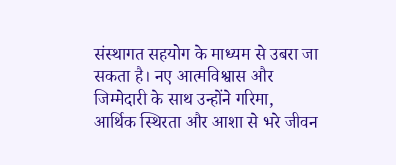संस्थागत सहयोग के माध्यम से उबरा जा सकता है। नए आत्मविश्वास और जिम्मेदारी के साथ उन्होंने गरिमा, आर्थिक स्थिरता और आशा से भरे जीवन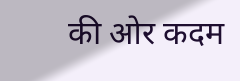की ओर कदम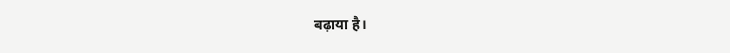बढ़ाया है।